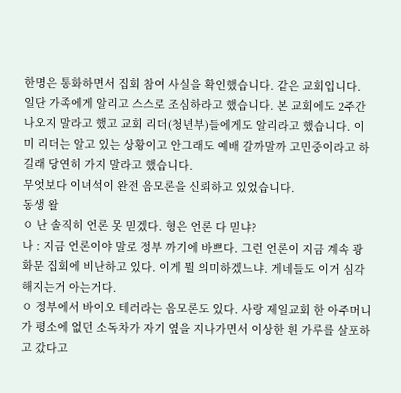한명은 통화하면서 집회 참여 사실을 확인했습니다. 같은 교회입니다.
일단 가족에게 알리고 스스로 조심하라고 했습니다. 본 교회에도 2주간 나오지 말라고 했고 교회 리더(청년부)들에게도 알리라고 했습니다. 이미 리더는 알고 있는 상황이고 안그래도 예배 갈까말까 고민중이라고 하길래 당연히 가지 말라고 했습니다.
무엇보다 이녀석이 완전 음모론을 신뢰하고 있었습니다.
동생 왈
ㅇ 난 솔직히 언론 못 믿겠다. 형은 언론 다 믿냐?
나 : 지금 언론이야 말로 정부 까기에 바쁘다. 그런 언론이 지금 계속 광화문 집회에 비난하고 있다. 이게 뭘 의미하겠느냐. 게네들도 이거 심각해지는거 아는거다.
ㅇ 정부에서 바이오 테러라는 음모론도 있다. 사랑 제일교회 한 아주머니가 평소에 없던 소독차가 자기 옆을 지나가면서 이상한 흰 가루를 살포하고 갔다고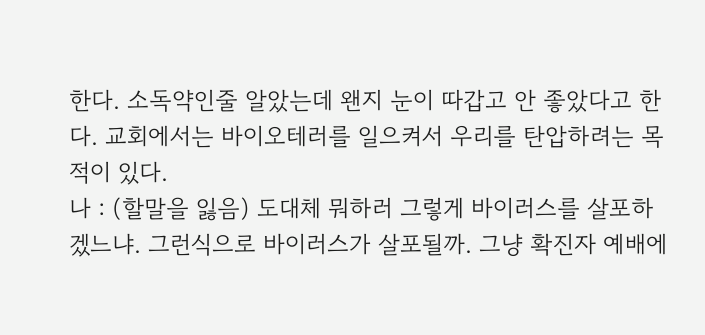한다. 소독약인줄 알았는데 왠지 눈이 따갑고 안 좋았다고 한다. 교회에서는 바이오테러를 일으켜서 우리를 탄압하려는 목적이 있다.
나 : (할말을 잃음) 도대체 뭐하러 그렇게 바이러스를 살포하겠느냐. 그런식으로 바이러스가 살포될까. 그냥 확진자 예배에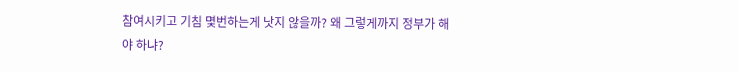참여시키고 기침 몇번하는게 낫지 않을까? 왜 그렇게까지 정부가 해야 하냐?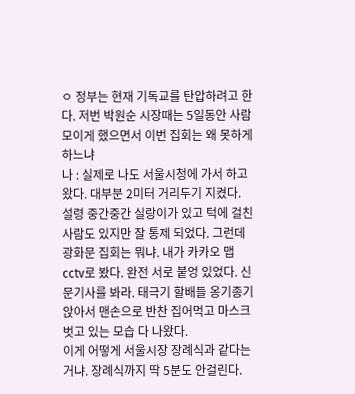ㅇ 정부는 현재 기독교를 탄압하려고 한다. 저번 박원순 시장때는 5일동안 사람 모이게 했으면서 이번 집회는 왜 못하게 하느냐
나 : 실제로 나도 서울시청에 가서 하고 왔다. 대부분 2미터 거리두기 지켰다. 설령 중간중간 실랑이가 있고 턱에 걸친 사람도 있지만 잘 통제 되었다. 그런데 광화문 집회는 뭐냐. 내가 카카오 맵 cctv로 봤다. 완전 서로 붙엉 있었다. 신문기사를 봐라. 태극기 할배들 옹기종기 앉아서 맨손으로 반찬 집어먹고 마스크 벗고 있는 모습 다 나왔다.
이게 어떻게 서울시장 장례식과 같다는 거냐. 장례식까지 딱 5분도 안걸린다.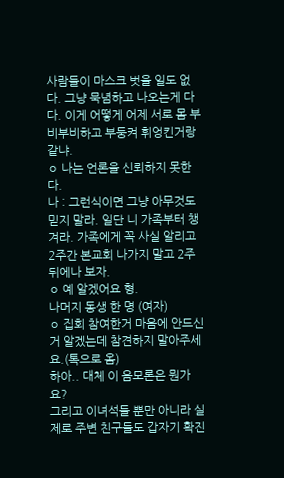사람들이 마스크 벗을 일도 없다. 그냥 묵념하고 나오는게 다다. 이게 어떻게 어제 서로 몸 부비부비하고 부둥켜 휘엉킨거랑 같냐.
ㅇ 나는 언론을 신뢰하지 못한다.
나 : 그런식이면 그냥 아무것도 믿지 말라. 일단 니 가족부터 챙겨라. 가족에게 꼭 사실 알리고 2주간 본교회 나가지 말고 2주 뒤에나 보자.
ㅇ 예 알겠어요 형.
나머지 동생 한 명 (여자)
ㅇ 집회 참여한거 마음에 안드신거 알겠는데 참견하지 말아주세요.(톡으로 옴)
하아.. 대체 이 음모론은 뭔가요?
그리고 이녀석들 뿐만 아니라 실제로 주변 친구들도 갑자기 확진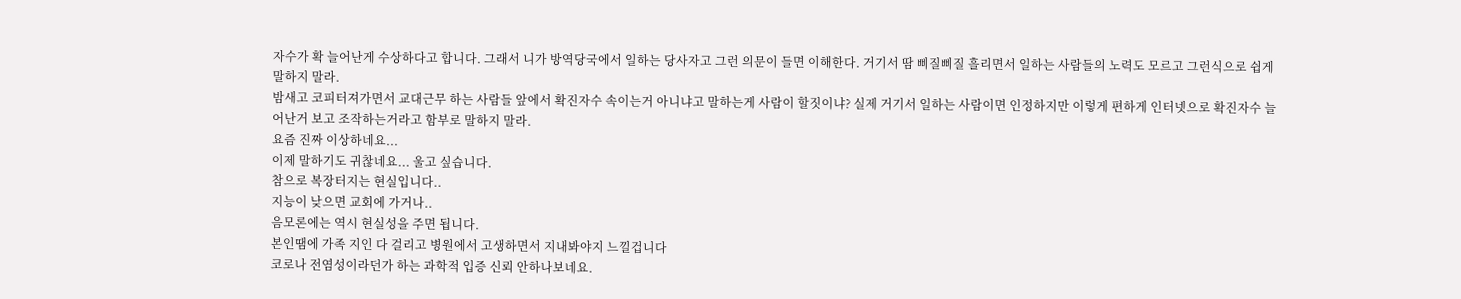자수가 확 늘어난게 수상하다고 합니다. 그래서 니가 방역당국에서 일하는 당사자고 그런 의문이 들면 이해한다. 거기서 땀 삐질삐질 흘리면서 일하는 사람들의 노력도 모르고 그런식으로 쉽게 말하지 말라.
밤새고 코피터져가면서 교대근무 하는 사람들 앞에서 확진자수 속이는거 아니냐고 말하는게 사람이 할짓이냐? 실제 거기서 일하는 사람이면 인정하지만 이렇게 편하게 인터넷으로 확진자수 늘어난거 보고 조작하는거라고 함부로 말하지 말라.
요즘 진짜 이상하네요...
이제 말하기도 귀찮네요... 울고 싶습니다.
참으로 복장터지는 현실입니다..
지능이 낮으면 교회에 가거나..
음모론에는 역시 현실성을 주면 됩니다.
본인땜에 가족 지인 다 걸리고 병원에서 고생하면서 지내봐야지 느낄겁니다
코로나 전염성이라던가 하는 과학적 입증 신뢰 안하나보네요.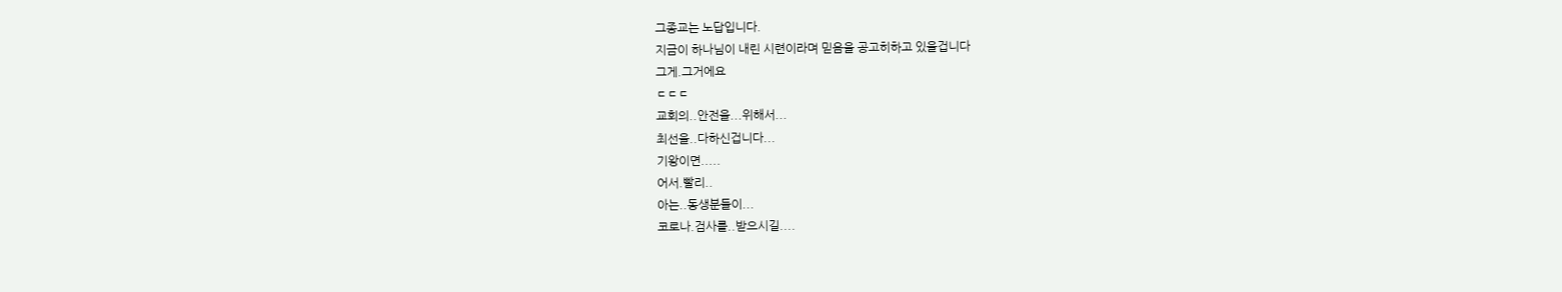그종교는 노답입니다.
지금이 하나님이 내린 시련이라며 믿음을 공고히하고 있을겁니다
그게.그거에요
ㄷㄷㄷ
교회의..안전을...위해서...
최선을..다하신겁니다...
기왕이면.....
어서.빨리..
아는..동생분들이...
코로나.검사를..받으시길....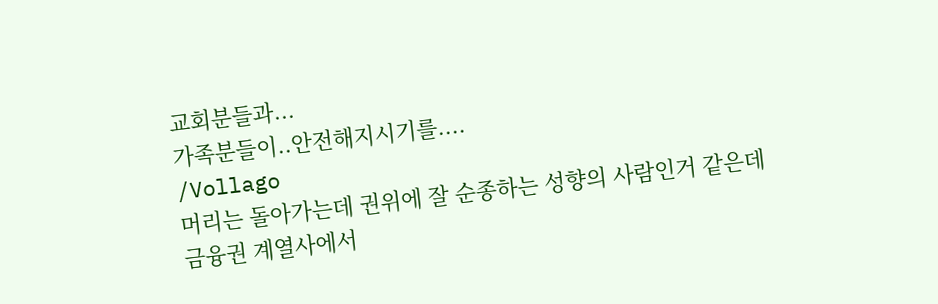교회분들과...
가족분들이..안전해지시기를....
/Vollago
머리는 돌아가는데 권위에 잘 순종하는 성향의 사람인거 같은데
금융권 계열사에서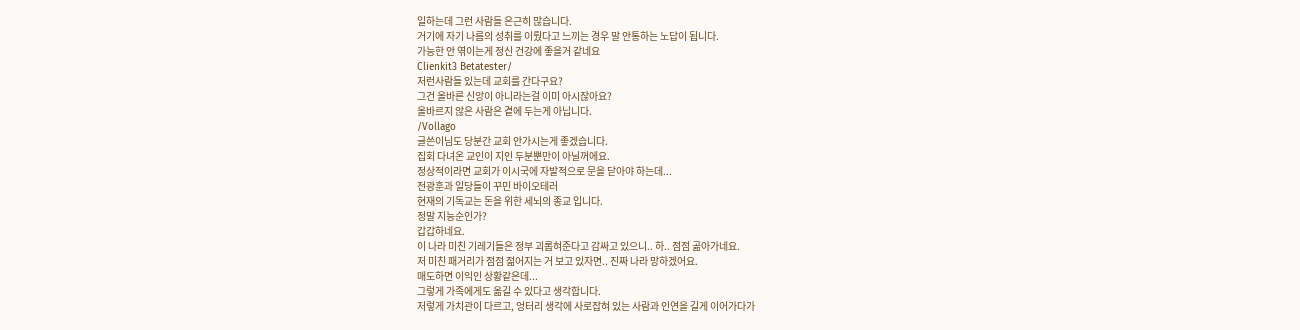일하는데 그런 사람들 은근히 많습니다.
거기에 자기 나름의 성취를 이뤘다고 느끼는 경우 말 안통하는 노답이 됩니다.
가능한 안 엮이는게 정신 건강에 좋을거 같네요
Clienkit3 Betatester/
저런사람들 있는데 교회를 간다구요?
그건 올바른 신앙이 아니라는걸 이미 아시잖아요?
올바르지 않은 사람은 곁에 두는게 아닙니다.
/Vollago
글쓴이님도 당분간 교회 안가시는게 좋겠습니다.
집회 다녀온 교인이 지인 두분뿐만이 아닐꺼에요.
정상적이라면 교회가 이시국에 자발적으로 문을 닫아야 하는데...
전광훈과 일당들이 꾸민 바이오테러
현재의 기독교는 돈을 위한 세뇌의 종교 입니다.
정말 지능순인가?
갑갑하네요.
이 나라 미친 기레기들은 정부 괴롭혀준다고 감싸고 있으니.. 하.. 점점 곪아가네요.
저 미친 패거리가 점점 젊어지는 거 보고 있자면.. 진짜 나라 망하겠어요.
매도하면 이익인 상황같은데...
그렇게 가족에게도 옮길 수 있다고 생각합니다.
저렇게 가치관이 다르고, 엉터리 생각에 사로잡혀 있는 사람과 인연을 길게 이어가다가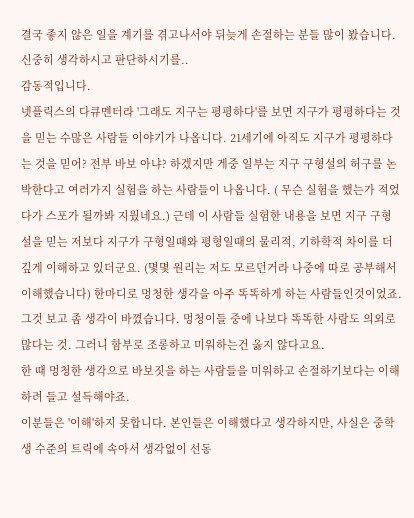결국 좋지 않은 일을 계기를 겪고나서야 뒤늦게 손절하는 분들 많이 봤습니다.
신중히 생각하시고 판단하시기를..
감동적입니다.
넷플릭스의 다큐멘터라 '그래도 지구는 평평하다'를 보면 지구가 평평하다는 것을 믿는 수많은 사람들 이야기가 나옵니다. 21세기에 아직도 지구가 평평하다는 것을 믿어? 전부 바보 아냐? 하겠지만 게중 일부는 지구 구형설의 허구를 논박한다고 여러가지 실험을 하는 사람들이 나옵니다. ( 무슨 실험을 했는가 적었다가 스포가 될까봐 지웠네요.) 근데 이 사람들 실험한 내용을 보면 지구 구형설을 믿는 저보다 지구가 구형일때와 평형일때의 물리적, 기하학적 차이를 더 깊게 이해하고 있더군요. (몇몇 원리는 저도 모르던거라 나중에 따로 공부해서 이해했습니다) 한마디로 멍청한 생각을 아주 똑똑하게 하는 사람들인것이었죠. 그것 보고 좀 생각이 바꼈습니다. 멍청이들 중에 나보다 똑똑한 사람도 의외로 많다는 것. 그러니 함부로 조롱하고 미워하는건 옳지 않다고요.
한 때 멍청한 생각으로 바보짓을 하는 사람들을 미워하고 손절하기보다는 이해하려 들고 설득해야죠.
이분들은 '이해'하지 못합니다. 본인들은 이해했다고 생각하지만, 사실은 중학생 수준의 트릭에 속아서 생각없이 선동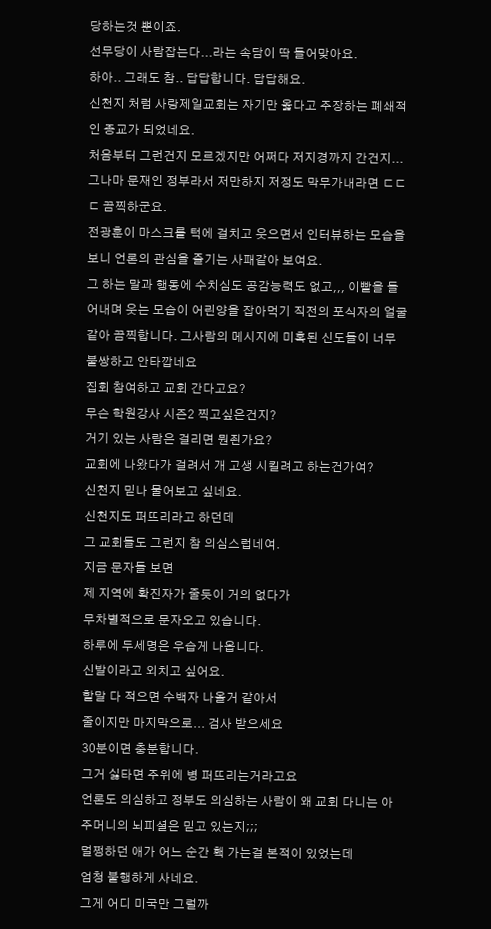당하는것 뿐이죠.
선무당이 사람잡는다...라는 속담이 딱 들어맞아요.
하아.. 그래도 참.. 답답합니다. 답답해요.
신천지 처럼 사랑제일교회는 자기만 옳다고 주장하는 폐쇄적인 종교가 되었네요.
처음부터 그런건지 모르겠지만 어쩌다 저지경까지 간건지...
그나마 문재인 정부라서 저만하지 저정도 막무가내라면 ㄷㄷㄷ 끔찍하군요.
전광훈이 마스크를 턱에 걸치고 웃으면서 인터뷰하는 모습을 보니 언론의 관심을 즐기는 사패같아 보여요.
그 하는 말과 행동에 수치심도 공감능력도 없고,,, 이빨을 들어내며 웃는 모습이 어린양을 잡아먹기 직전의 포식자의 얼굴같아 끔찍합니다. 그사람의 메시지에 미혹된 신도들이 너무 불쌍하고 안타깝네요
집회 참여하고 교회 간다고요?
무슨 학원강사 시즌2 찍고싶은건지?
거기 있는 사람은 걸리면 뭔죈가요?
교회에 나왔다가 걸려서 개 고생 시킬려고 하는건가여?
신천지 믿나 물어보고 싶네요.
신천지도 퍼뜨리라고 하던데
그 교회들도 그런지 참 의심스럽네여.
지금 문자들 보면
제 지역에 확진자가 줄듯이 거의 없다가
무차별적으로 문자오고 있습니다.
하루에 두세명은 우습게 나옵니다.
신발이라고 외치고 싶어요.
할말 다 적으면 수백자 나올거 같아서
줄이지만 마지막으로... 검사 받으세요
30분이면 충분합니다.
그거 싫타면 주위에 병 퍼뜨리는거라고요
언론도 의심하고 정부도 의심하는 사람이 왜 교회 다니는 아주머니의 뇌피셜은 믿고 있는지;;;
멀쩡하던 애가 어느 순간 홱 가는걸 본적이 있었는데
엄청 불행하게 사네요.
그게 어디 미국만 그럴까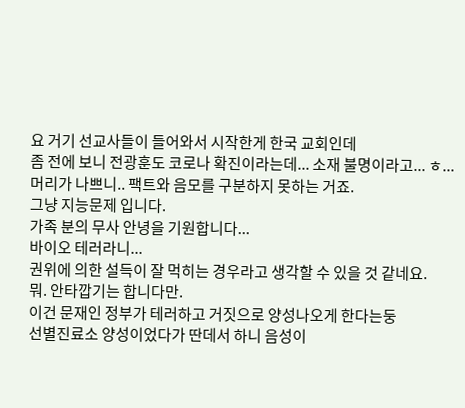요 거기 선교사들이 들어와서 시작한게 한국 교회인데
좀 전에 보니 전광훈도 코로나 확진이라는데... 소재 불명이라고... ㅎ...
머리가 나쁘니.. 팩트와 음모를 구분하지 못하는 거죠.
그냥 지능문제 입니다.
가족 분의 무사 안녕을 기원합니다...
바이오 테러라니...
권위에 의한 설득이 잘 먹히는 경우라고 생각할 수 있을 것 같네요.
뭐. 안타깝기는 합니다만.
이건 문재인 정부가 테러하고 거짓으로 양성나오게 한다는둥
선별진료소 양성이었다가 딴데서 하니 음성이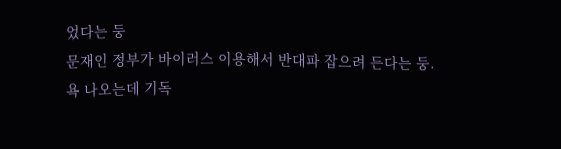었다는 둥
문재인 정부가 바이러스 이용해서 반대파 잡으려 든다는 둥.
욕 나오는데 기독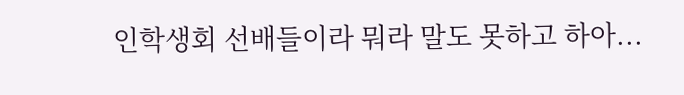인학생회 선배들이라 뭐라 말도 못하고 하아...